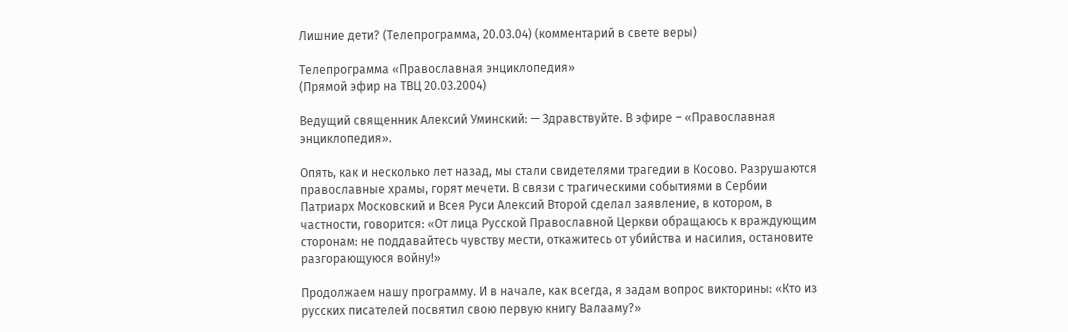Лишние дети? (Телепрограмма, 20.03.04) (комментарий в свете веры)

Телепрограмма «Православная энциклопедия»
(Прямой эфир на ТВЦ 20.03.2004)

Ведущий священник Алексий Уминский: — Здравствуйте. В эфире – «Православная энциклопедия».

Опять, как и несколько лет назад, мы стали свидетелями трагедии в Косово. Разрушаются православные храмы, горят мечети. В связи с трагическими событиями в Сербии Патриарх Московский и Всея Руси Алексий Второй сделал заявление, в котором, в частности, говорится: «От лица Русской Православной Церкви обращаюсь к враждующим сторонам: не поддавайтесь чувству мести, откажитесь от убийства и насилия, остановите разгорающуюся войну!»

Продолжаем нашу программу. И в начале, как всегда, я задам вопрос викторины: «Кто из русских писателей посвятил свою первую книгу Валааму?»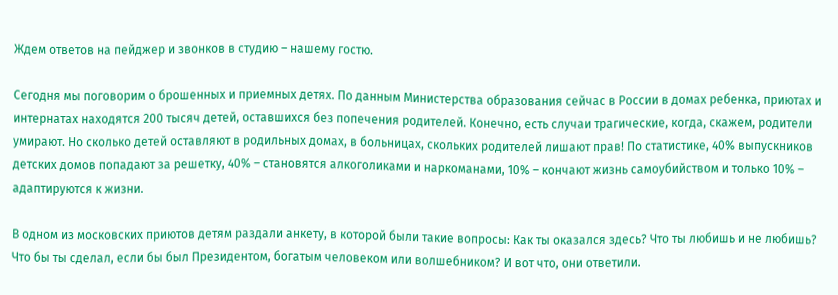Ждем ответов на пейджер и звонков в студию – нашему гостю.

Сегодня мы поговорим о брошенных и приемных детях. По данным Министерства образования сейчас в России в домах ребенка, приютах и интернатах находятся 200 тысяч детей, оставшихся без попечения родителей. Конечно, есть случаи трагические, когда, скажем, родители умирают. Но сколько детей оставляют в родильных домах, в больницах, скольких родителей лишают прав! По статистике, 40% выпускников детских домов попадают за решетку, 40% – становятся алкоголиками и наркоманами, 10% – кончают жизнь самоубийством и только 10% – адаптируются к жизни.

В одном из московских приютов детям раздали анкету, в которой были такие вопросы: Как ты оказался здесь? Что ты любишь и не любишь? Что бы ты сделал, если бы был Президентом, богатым человеком или волшебником? И вот что, они ответили.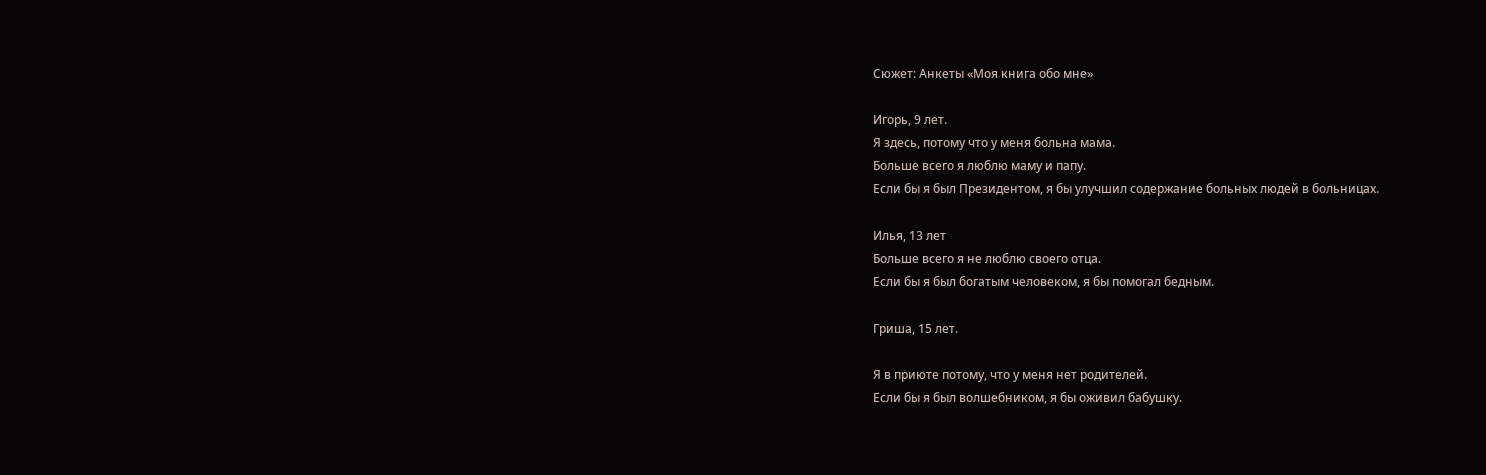Сюжет: Анкеты «Моя книга обо мне»

Игорь, 9 лет.
Я здесь, потому что у меня больна мама.
Больше всего я люблю маму и папу.
Если бы я был Президентом, я бы улучшил содержание больных людей в больницах.

Илья, 13 лет
Больше всего я не люблю своего отца.
Если бы я был богатым человеком, я бы помогал бедным.

Гриша, 15 лет.

Я в приюте потому, что у меня нет родителей.
Если бы я был волшебником, я бы оживил бабушку.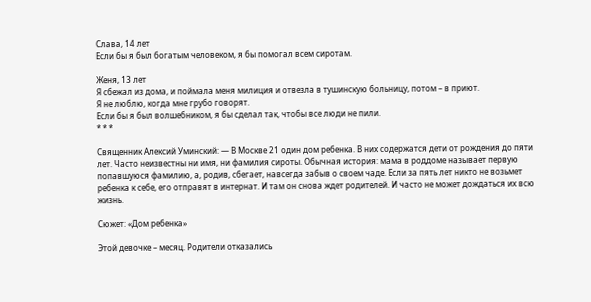Слава, 14 лет
Если бы я был богатым человеком, я бы помогал всем сиротам.

Женя, 13 лет
Я сбежал из дома, и поймала меня милиция и отвезла в тушинскую больницу, потом – в приют.
Я не люблю, когда мне грубо говорят.
Если бы я был волшебником, я бы сделал так, чтобы все люди не пили.
* * *

Священник Алексий Уминский: — В Москве 21 один дом ребенка. В них содержатся дети от рождения до пяти лет. Часто неизвестны ни имя, ни фамилия сироты. Обычная история: мама в роддоме называет первую попавшуюся фамилию, а, родив, сбегает, навсегда забыв о своем чаде. Если за пять лет никто не возьмет ребенка к себе, его отправят в интернат. И там он снова ждет родителей. И часто не может дождаться их всю жизнь.

Cюжет: «Дом ребенка»

Этой девочке – месяц. Родители отказались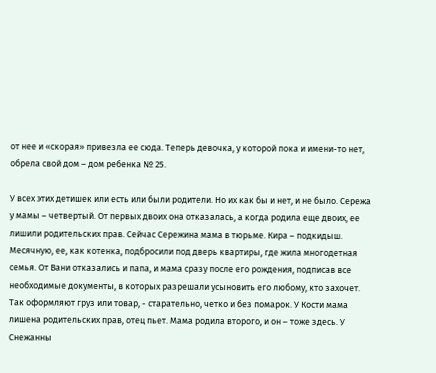от нее и «скорая» привезла ее сюда. Теперь девочка, у которой пока и имени-то нет, обрела свой дом – дом ребенка № 25.

У всех этих детишек или есть или были родители. Но их как бы и нет, и не было. Сережа у мамы – четвертый. От первых двоих она отказалась, а когда родила еще двоих, ее лишили родительских прав. Сейчас Сережина мама в тюрьме. Кира – подкидыш. Месячную, ее, как котенка, подбросили под дверь квартиры, где жила многодетная семья. От Вани отказались и папа, и мама сразу после его рождения, подписав все необходимые документы, в которых разрешали усыновить его любому, кто захочет. Так оформляют груз или товар, - старательно, четко и без помарок. У Кости мама лишена родительских прав, отец пьет. Мама родила второго, и он – тоже здесь. У Снежанны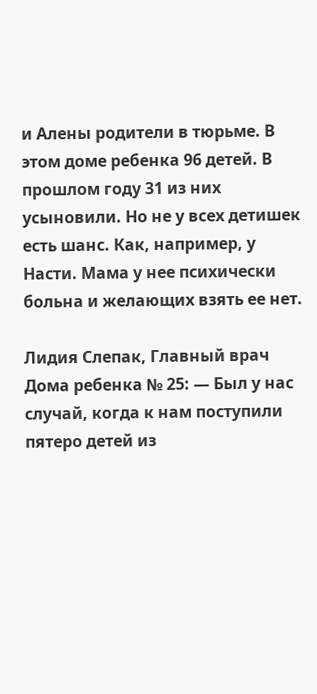и Алены родители в тюрьме. В этом доме ребенка 96 детей. В прошлом году 31 из них усыновили. Но не у всех детишек есть шанс. Как, например, у Насти. Мама у нее психически больна и желающих взять ее нет.

Лидия Слепак, Главный врач Дома ребенка № 25: — Был у нас случай, когда к нам поступили пятеро детей из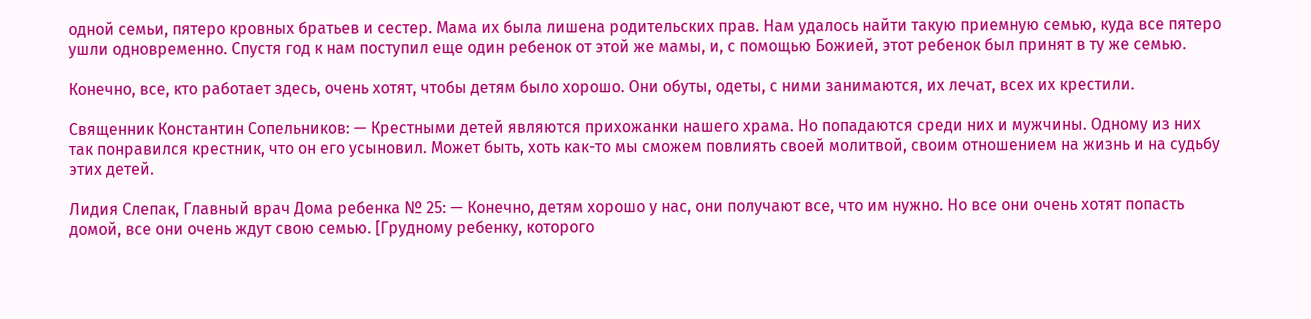одной семьи, пятеро кровных братьев и сестер. Мама их была лишена родительских прав. Нам удалось найти такую приемную семью, куда все пятеро ушли одновременно. Спустя год к нам поступил еще один ребенок от этой же мамы, и, с помощью Божией, этот ребенок был принят в ту же семью.

Конечно, все, кто работает здесь, очень хотят, чтобы детям было хорошо. Они обуты, одеты, с ними занимаются, их лечат, всех их крестили.

Священник Константин Сопельников: — Крестными детей являются прихожанки нашего храма. Но попадаются среди них и мужчины. Одному из них так понравился крестник, что он его усыновил. Может быть, хоть как-то мы сможем повлиять своей молитвой, своим отношением на жизнь и на судьбу этих детей.

Лидия Слепак, Главный врач Дома ребенка № 25: — Конечно, детям хорошо у нас, они получают все, что им нужно. Но все они очень хотят попасть домой, все они очень ждут свою семью. [Грудному ребенку, которого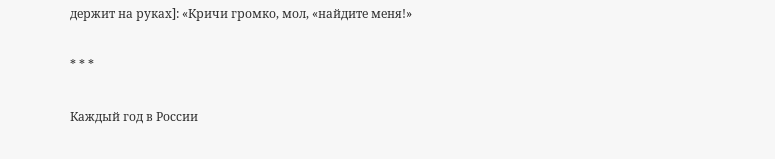держит на руках]: «Кричи громко, мол, «найдите меня!»

* * *

Каждый год в России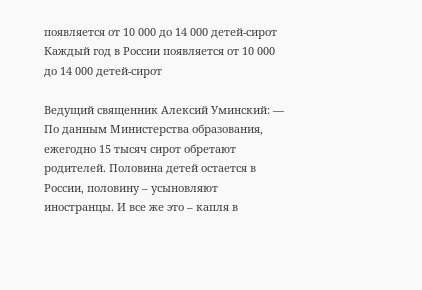появляется от 10 000 до 14 000 детей-сирот
Каждый год в России появляется от 10 000 до 14 000 детей-сирот

Ведущий священник Алексий Уминский: — По данным Министерства образования, ежегодно 15 тысяч сирот обретают родителей. Половина детей остается в России, половину – усыновляют иностранцы. И все же это – капля в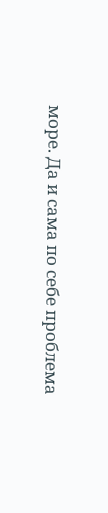море. Да и сама по себе проблема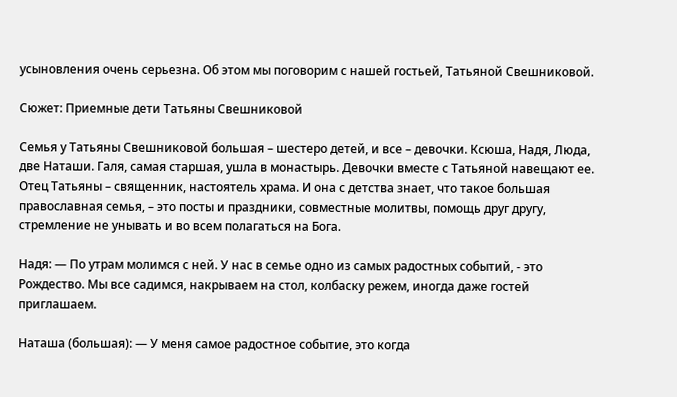усыновления очень серьезна. Об этом мы поговорим с нашей гостьей, Татьяной Свешниковой.

Сюжет: Приемные дети Татьяны Свешниковой

Семья у Татьяны Свешниковой большая – шестеро детей, и все – девочки. Ксюша, Надя, Люда, две Наташи. Галя, самая старшая, ушла в монастырь. Девочки вместе с Татьяной навещают ее. Отец Татьяны – священник, настоятель храма. И она с детства знает, что такое большая православная семья, – это посты и праздники, совместные молитвы, помощь друг другу, стремление не унывать и во всем полагаться на Бога.

Надя: — По утрам молимся с ней. У нас в семье одно из самых радостных событий, - это Рождество. Мы все садимся, накрываем на стол, колбаску режем, иногда даже гостей приглашаем.

Наташа (большая): — У меня самое радостное событие, это когда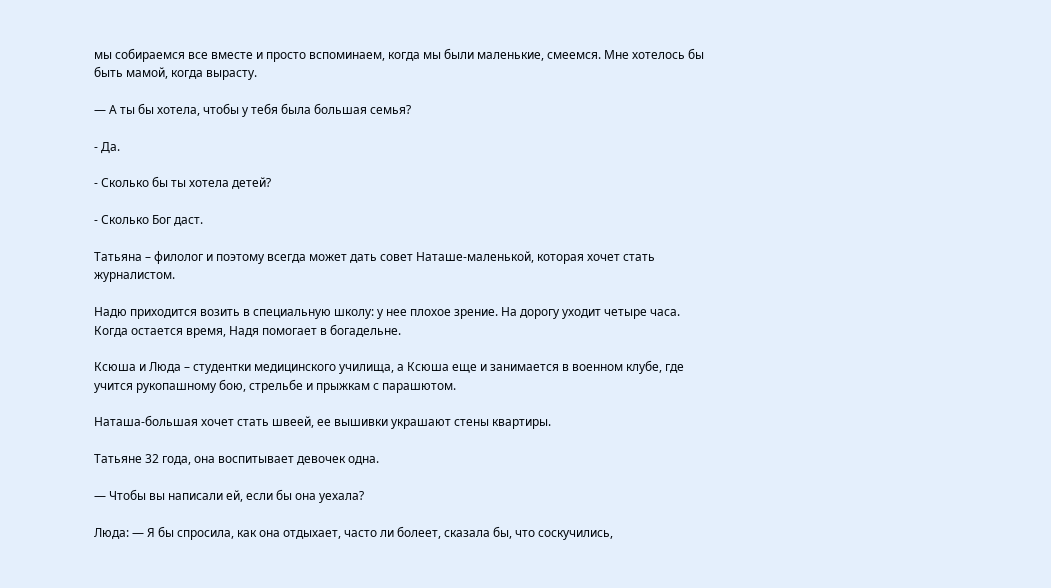мы собираемся все вместе и просто вспоминаем, когда мы были маленькие, смеемся. Мне хотелось бы быть мамой, когда вырасту.

— А ты бы хотела, чтобы у тебя была большая семья?

- Да.

- Сколько бы ты хотела детей?

- Сколько Бог даст.

Татьяна – филолог и поэтому всегда может дать совет Наташе-маленькой, которая хочет стать журналистом.

Надю приходится возить в специальную школу: у нее плохое зрение. На дорогу уходит четыре часа. Когда остается время, Надя помогает в богадельне.

Ксюша и Люда – студентки медицинского училища, а Ксюша еще и занимается в военном клубе, где учится рукопашному бою, стрельбе и прыжкам с парашютом.

Наташа-большая хочет стать швеей, ее вышивки украшают стены квартиры.

Татьяне 32 года, она воспитывает девочек одна.

— Чтобы вы написали ей, если бы она уехала?

Люда: — Я бы спросила, как она отдыхает, часто ли болеет, сказала бы, что соскучились,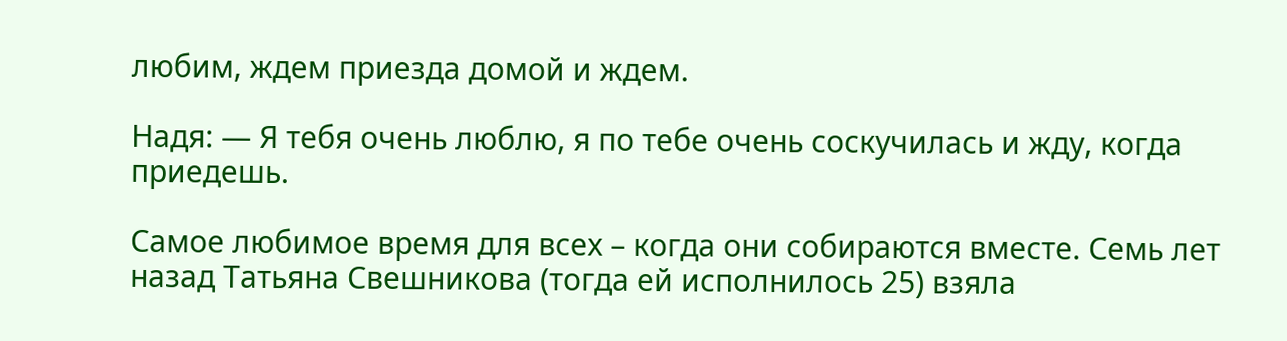любим, ждем приезда домой и ждем.

Надя: — Я тебя очень люблю, я по тебе очень соскучилась и жду, когда приедешь.

Самое любимое время для всех – когда они собираются вместе. Семь лет назад Татьяна Свешникова (тогда ей исполнилось 25) взяла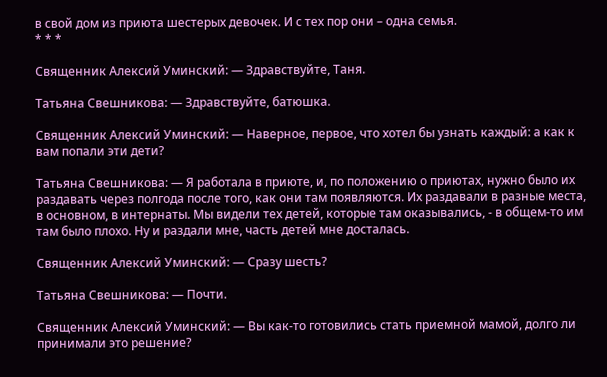в свой дом из приюта шестерых девочек. И с тех пор они – одна семья.
* * *

Священник Алексий Уминский: — Здравствуйте, Таня.

Татьяна Свешникова: — Здравствуйте, батюшка.

Священник Алексий Уминский: — Наверное, первое, что хотел бы узнать каждый: а как к вам попали эти дети?

Татьяна Свешникова: — Я работала в приюте, и, по положению о приютах, нужно было их раздавать через полгода после того, как они там появляются. Их раздавали в разные места, в основном, в интернаты. Мы видели тех детей, которые там оказывались, - в общем-то им там было плохо. Ну и раздали мне, часть детей мне досталась.

Священник Алексий Уминский: — Сразу шесть?

Татьяна Свешникова: — Почти.

Священник Алексий Уминский: — Вы как-то готовились стать приемной мамой, долго ли принимали это решение?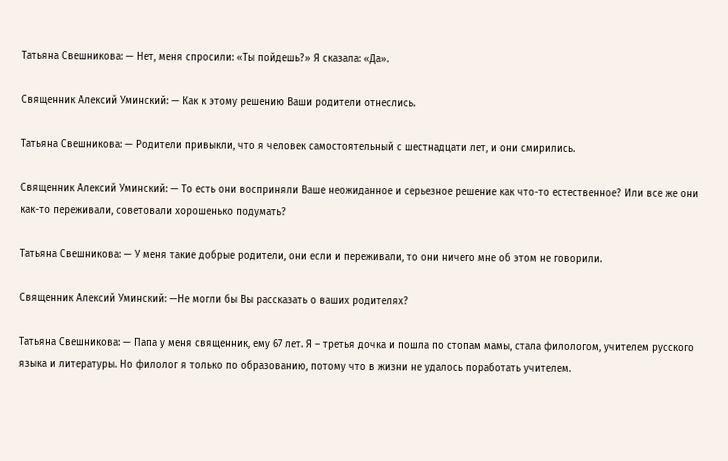Татьяна Свешникова: — Нет, меня спросили: «Ты пойдешь?» Я сказала: «Да».

Священник Алексий Уминский: — Как к этому решению Ваши родители отнеслись.

Татьяна Свешникова: — Родители привыкли, что я человек самостоятельный с шестнадцати лет, и они смирились.

Священник Алексий Уминский: — То есть они восприняли Ваше неожиданное и серьезное решение как что-то естественное? Или все же они как-то переживали, советовали хорошенько подумать?

Татьяна Свешникова: — У меня такие добрые родители, они если и переживали, то они ничего мне об этом не говорили.

Священник Алексий Уминский: —Не могли бы Вы рассказать о ваших родителях?

Татьяна Свешникова: — Папа у меня священник, ему 67 лет. Я – третья дочка и пошла по стопам мамы, стала филологом, учителем русского языка и литературы. Но филолог я только по образованию, потому что в жизни не удалось поработать учителем.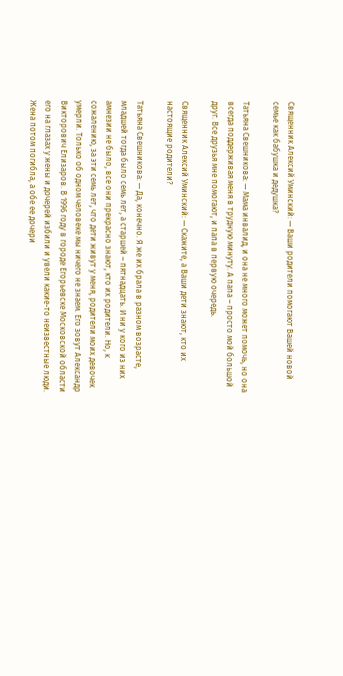Священник Алексий Уминский: — Ваши родители помогают Вашей новой семье как бабушка и дедушка?

Татьяна Свешникова: — Мама инвалид, и она не много может помочь, но она всегда поддерживая меня в трудную минуту. А папа – просто мой большой друг. Все друзья мне помогают, и папа в первую очередь.

Священник Алексий Уминский: — Скажите, а Ваши дети знают, кто их настоящие родители?

Татьяна Свешникова: — Да, конечно. Я же их брала в разном возрасте, младшей тогда было семь лет, а старшей – пятнадцать. И ни у кого из них амнезии не было, все они прекрасно знают, кто их родители. Но, к сожалению, за эти семь лет, что дети живут у меня, родители моих девочек умерли. Только об одном человеке мы ничего не знаем. Его зовут Александр Викторович Елизаров. В 1996 году в городе Егорьевске Московской области его на глазах у жены и дочерей избили и увели какие-то неизвестные люди. Жена потом погибла, а обе ее дочери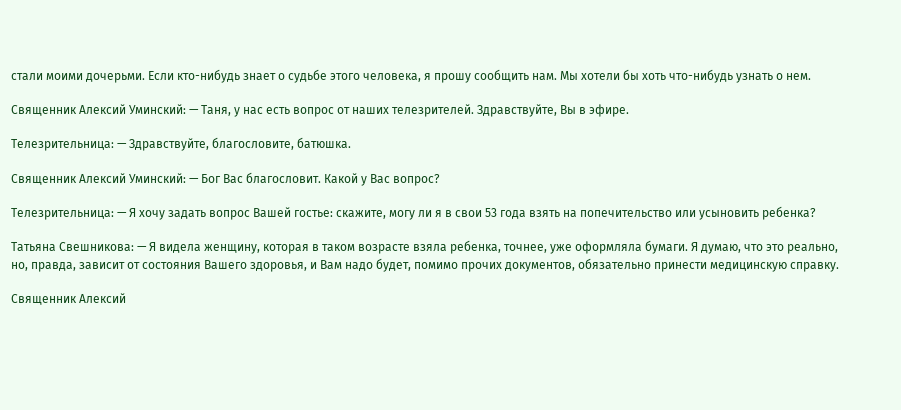стали моими дочерьми. Если кто-нибудь знает о судьбе этого человека, я прошу сообщить нам. Мы хотели бы хоть что-нибудь узнать о нем.

Священник Алексий Уминский: — Таня, у нас есть вопрос от наших телезрителей. Здравствуйте, Вы в эфире.

Телезрительница: — Здравствуйте, благословите, батюшка.

Священник Алексий Уминский: — Бог Вас благословит. Какой у Вас вопрос?

Телезрительница: — Я хочу задать вопрос Вашей гостье: скажите, могу ли я в свои 53 года взять на попечительство или усыновить ребенка?

Татьяна Свешникова: — Я видела женщину, которая в таком возрасте взяла ребенка, точнее, уже оформляла бумаги. Я думаю, что это реально, но, правда, зависит от состояния Вашего здоровья, и Вам надо будет, помимо прочих документов, обязательно принести медицинскую справку.

Священник Алексий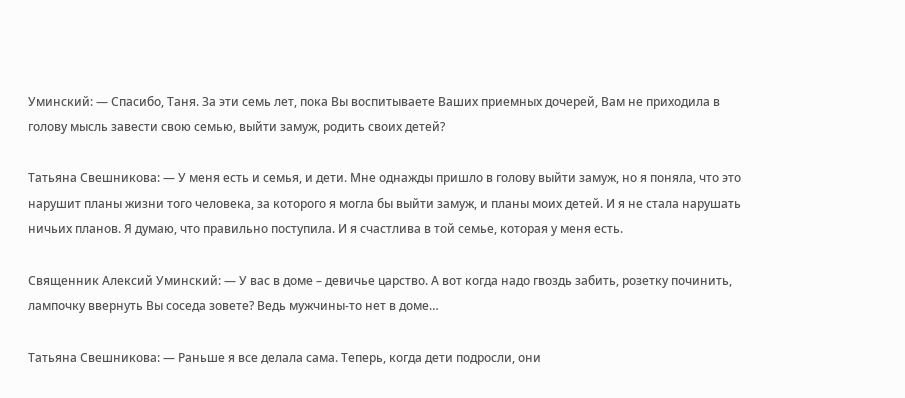Уминский: — Спасибо, Таня. За эти семь лет, пока Вы воспитываете Ваших приемных дочерей, Вам не приходила в голову мысль завести свою семью, выйти замуж, родить своих детей?

Татьяна Свешникова: — У меня есть и семья, и дети. Мне однажды пришло в голову выйти замуж, но я поняла, что это нарушит планы жизни того человека, за которого я могла бы выйти замуж, и планы моих детей. И я не стала нарушать ничьих планов. Я думаю, что правильно поступила. И я счастлива в той семье, которая у меня есть.

Священник Алексий Уминский: — У вас в доме – девичье царство. А вот когда надо гвоздь забить, розетку починить, лампочку ввернуть Вы соседа зовете? Ведь мужчины-то нет в доме…

Татьяна Свешникова: — Раньше я все делала сама. Теперь, когда дети подросли, они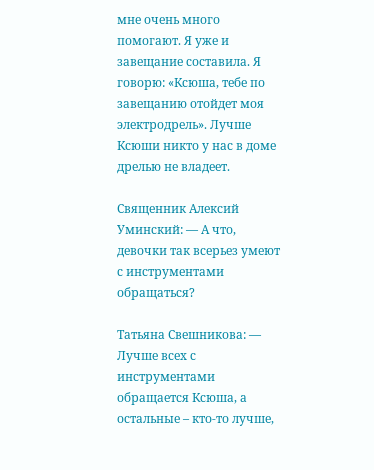мне очень много помогают. Я уже и завещание составила. Я говорю: «Ксюша, тебе по завещанию отойдет моя электродрель». Лучше Ксюши никто у нас в доме дрелью не владеет.

Священник Алексий Уминский: — А что, девочки так всерьез умеют с инструментами обращаться?

Татьяна Свешникова: — Лучше всех с инструментами обращается Ксюша, а остальные – кто-то лучше,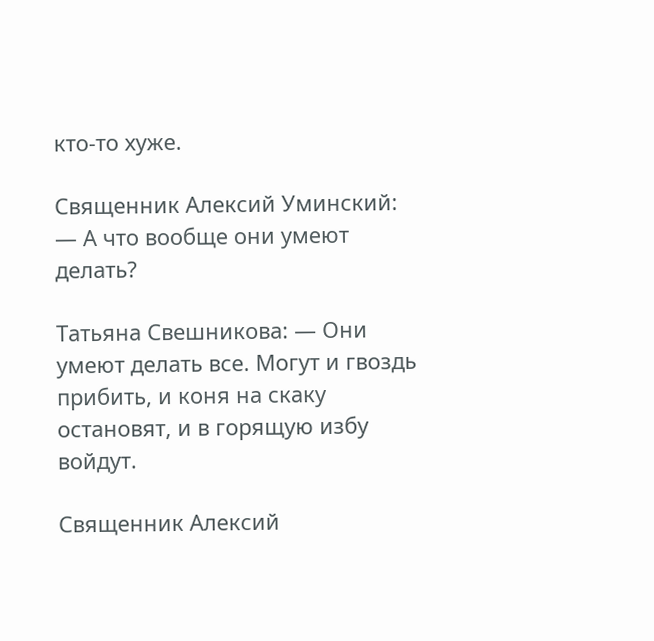кто-то хуже.

Священник Алексий Уминский: — А что вообще они умеют делать?

Татьяна Свешникова: — Они умеют делать все. Могут и гвоздь прибить, и коня на скаку остановят, и в горящую избу войдут.

Священник Алексий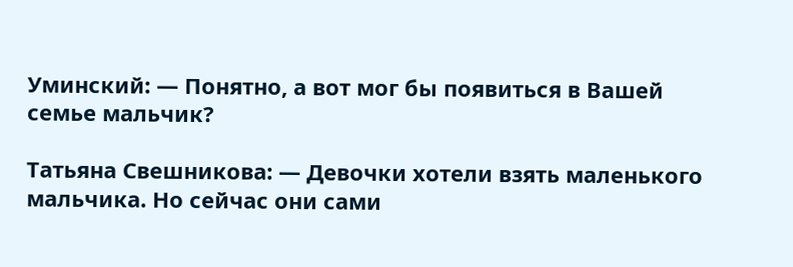Уминский: — Понятно, а вот мог бы появиться в Вашей семье мальчик?

Татьяна Свешникова: — Девочки хотели взять маленького мальчика. Но сейчас они сами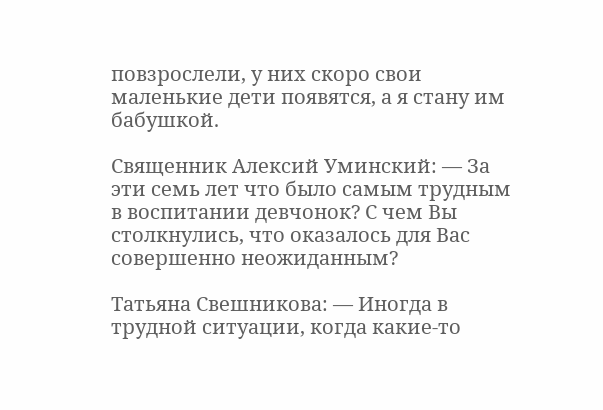повзрослели, у них скоро свои маленькие дети появятся, а я стану им бабушкой.

Священник Алексий Уминский: — За эти семь лет что было самым трудным в воспитании девчонок? С чем Вы столкнулись, что оказалось для Вас совершенно неожиданным?

Татьяна Свешникова: — Иногда в трудной ситуации, когда какие-то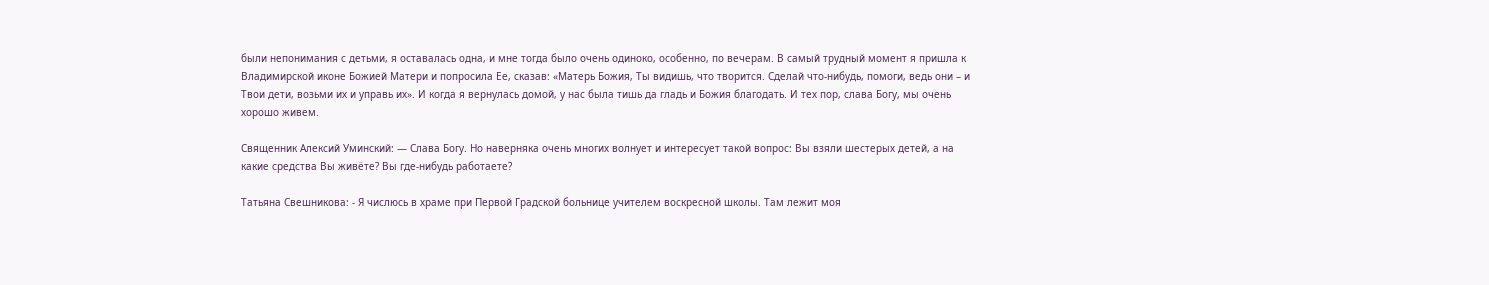были непонимания с детьми, я оставалась одна, и мне тогда было очень одиноко, особенно, по вечерам. В самый трудный момент я пришла к Владимирской иконе Божией Матери и попросила Ее, сказав: «Матерь Божия, Ты видишь, что творится. Сделай что-нибудь, помоги, ведь они – и Твои дети, возьми их и управь их». И когда я вернулась домой, у нас была тишь да гладь и Божия благодать. И тех пор, слава Богу, мы очень хорошо живем.

Священник Алексий Уминский: — Слава Богу. Но наверняка очень многих волнует и интересует такой вопрос: Вы взяли шестерых детей, а на какие средства Вы живёте? Вы где-нибудь работаете?

Татьяна Свешникова: - Я числюсь в храме при Первой Градской больнице учителем воскресной школы. Там лежит моя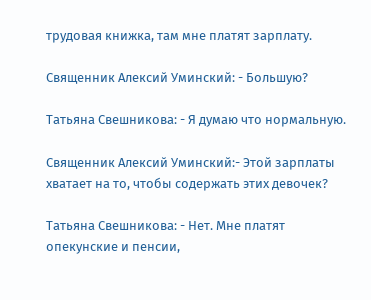трудовая книжка, там мне платят зарплату.

Священник Алексий Уминский: - Большую?

Татьяна Свешникова: - Я думаю что нормальную.

Священник Алексий Уминский:- Этой зарплаты хватает на то, чтобы содержать этих девочек?

Татьяна Свешникова: - Нет. Мне платят опекунские и пенсии,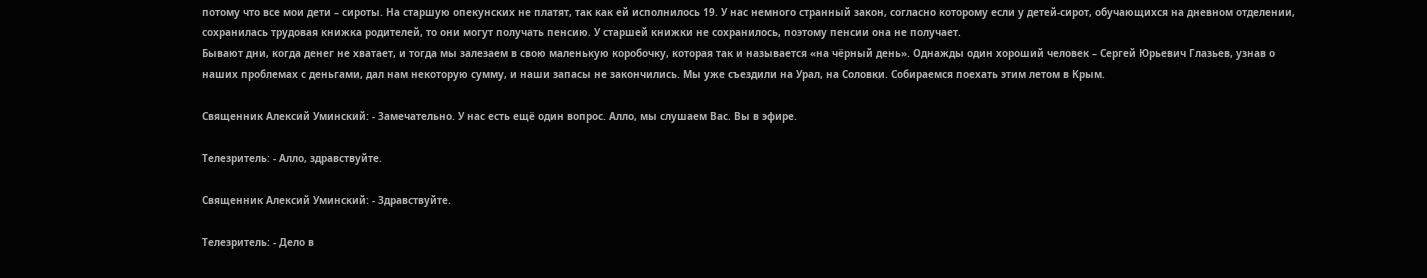потому что все мои дети – сироты. На старшую опекунских не платят, так как ей исполнилось 19. У нас немного странный закон, согласно которому если у детей-сирот, обучающихся на дневном отделении, сохранилась трудовая книжка родителей, то они могут получать пенсию. У старшей книжки не сохранилось, поэтому пенсии она не получает.
Бывают дни, когда денег не хватает, и тогда мы залезаем в свою маленькую коробочку, которая так и называется «на чёрный день». Однажды один хороший человек – Сергей Юрьевич Глазьев, узнав о наших проблемах с деньгами, дал нам некоторую сумму, и наши запасы не закончились. Мы уже съездили на Урал, на Соловки. Собираемся поехать этим летом в Крым.

Священник Алексий Уминский: - Замечательно. У нас есть ещё один вопрос. Алло, мы слушаем Вас. Вы в эфире.

Телезритель: - Алло, здравствуйте.

Священник Алексий Уминский: - Здравствуйте.

Телезритель: - Дело в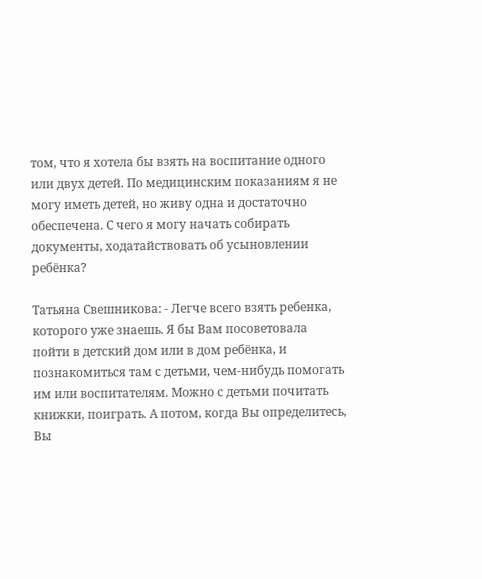том, что я хотела бы взять на воспитание одного или двух детей. По медицинским показаниям я не могу иметь детей, но живу одна и достаточно обеспечена. С чего я могу начать собирать документы, ходатайствовать об усыновлении ребёнка?

Татьяна Свешникова: - Легче всего взять ребенка, которого уже знаешь. Я бы Вам посоветовала пойти в детский дом или в дом ребёнка, и познакомиться там с детьми, чем-нибудь помогать им или воспитателям. Можно с детьми почитать книжки, поиграть. А потом, когда Вы определитесь, Вы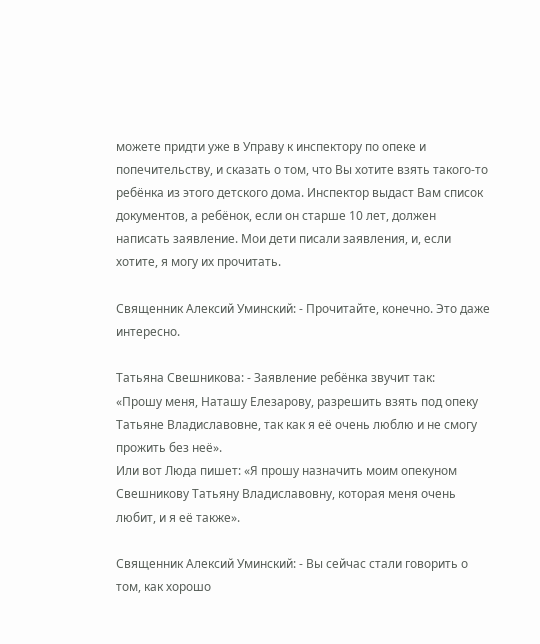можете придти уже в Управу к инспектору по опеке и попечительству, и сказать о том, что Вы хотите взять такого-то ребёнка из этого детского дома. Инспектор выдаст Вам список документов, а ребёнок, если он старше 10 лет, должен написать заявление. Мои дети писали заявления, и, если хотите, я могу их прочитать.

Священник Алексий Уминский: - Прочитайте, конечно. Это даже интересно.

Татьяна Свешникова: - Заявление ребёнка звучит так:
«Прошу меня, Наташу Елезарову, разрешить взять под опеку Татьяне Владиславовне, так как я её очень люблю и не смогу прожить без неё».
Или вот Люда пишет: «Я прошу назначить моим опекуном Свешникову Татьяну Владиславовну, которая меня очень любит, и я её также».

Священник Алексий Уминский: - Вы сейчас стали говорить о том, как хорошо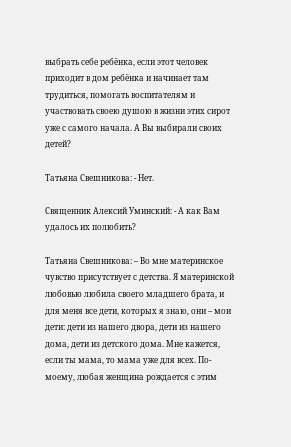выбрать себе ребёнка, если этот человек приходит в дом ребёнка и начинает там трудиться, помогать воспитателям и участвовать своею душою в жизни этих сирот уже с самого начала. А Вы выбирали своих детей?

Татьяна Свешникова: - Нет.

Священник Алексий Уминский: - А как Вам удалось их полюбить?

Татьяна Свешникова: – Во мне материнское чувство присутствует с детства. Я материнской любовью любила своего младшего брата, и для меня все дети, которых я знаю, они – мои дети: дети из нашего двора, дети из нашего дома, дети из детского дома. Мне кажется, если ты мама, то мама уже для всех. По-моему, любая женщина рождается с этим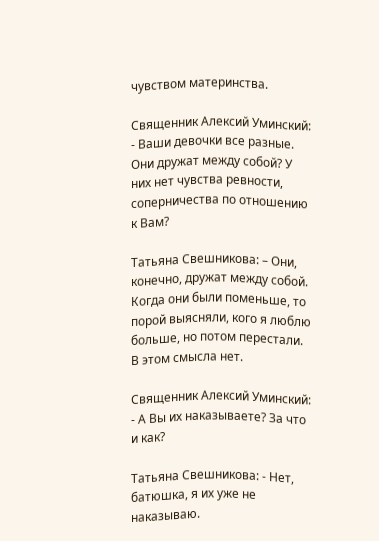чувством материнства.

Священник Алексий Уминский: - Ваши девочки все разные. Они дружат между собой? У них нет чувства ревности, соперничества по отношению к Вам?

Татьяна Свешникова: – Они, конечно, дружат между собой. Когда они были поменьше, то порой выясняли, кого я люблю больше, но потом перестали. В этом смысла нет.

Священник Алексий Уминский: - А Вы их наказываете? За что и как?

Татьяна Свешникова: - Нет, батюшка, я их уже не наказываю.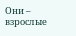Они – взрослые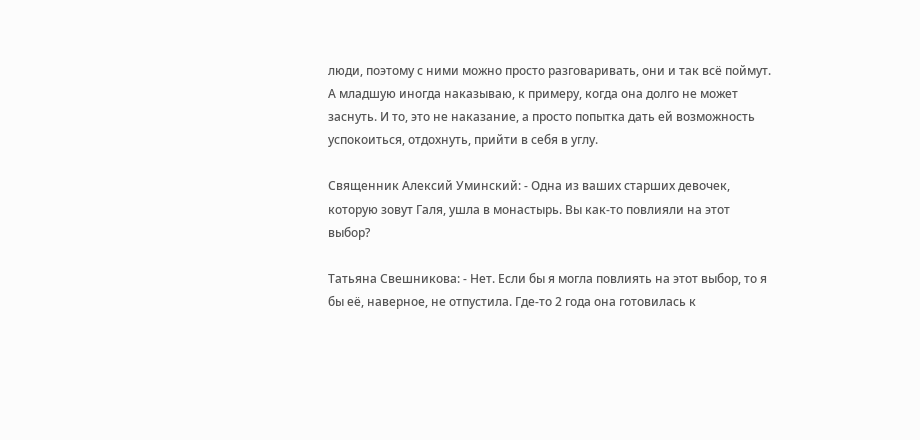люди, поэтому с ними можно просто разговаривать, они и так всё поймут. А младшую иногда наказываю, к примеру, когда она долго не может заснуть. И то, это не наказание, а просто попытка дать ей возможность успокоиться, отдохнуть, прийти в себя в углу.

Священник Алексий Уминский: - Одна из ваших старших девочек, которую зовут Галя, ушла в монастырь. Вы как-то повлияли на этот выбор?

Татьяна Свешникова: - Нет. Если бы я могла повлиять на этот выбор, то я бы её, наверное, не отпустила. Где-то 2 года она готовилась к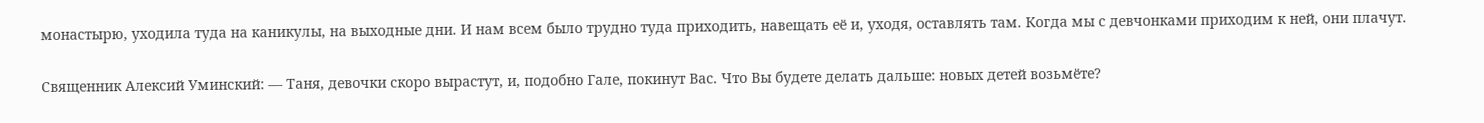монастырю, уходила туда на каникулы, на выходные дни. И нам всем было трудно туда приходить, навещать её и, уходя, оставлять там. Когда мы с девчонками приходим к ней, они плачут.

Священник Алексий Уминский: — Таня, девочки скоро вырастут, и, подобно Гале, покинут Вас. Что Вы будете делать дальше: новых детей возьмёте?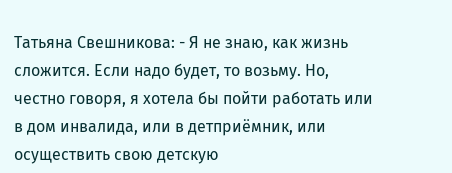Татьяна Свешникова: - Я не знаю, как жизнь сложится. Если надо будет, то возьму. Но, честно говоря, я хотела бы пойти работать или в дом инвалида, или в детприёмник, или осуществить свою детскую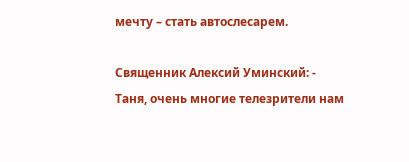мечту – стать автослесарем.

Священник Алексий Уминский: - Таня, очень многие телезрители нам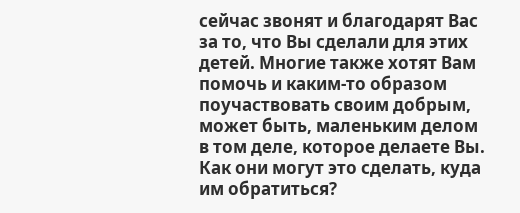сейчас звонят и благодарят Вас за то, что Вы сделали для этих детей. Многие также хотят Вам помочь и каким-то образом поучаствовать своим добрым, может быть, маленьким делом в том деле, которое делаете Вы. Как они могут это сделать, куда им обратиться?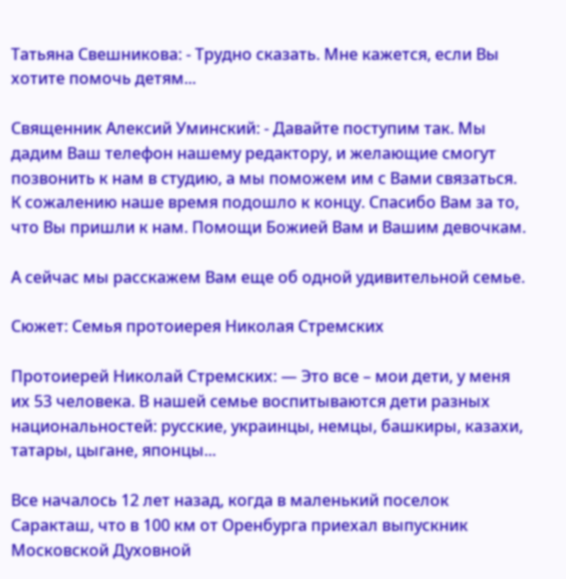Татьяна Свешникова: - Трудно сказать. Мне кажется, если Вы хотите помочь детям...

Священник Алексий Уминский: - Давайте поступим так. Мы дадим Ваш телефон нашему редактору, и желающие смогут позвонить к нам в студию, а мы поможем им с Вами связаться.
К сожалению наше время подошло к концу. Спасибо Вам за то, что Вы пришли к нам. Помощи Божией Вам и Вашим девочкам.

А сейчас мы расскажем Вам еще об одной удивительной семье.

Сюжет: Семья протоиерея Николая Стремских

Протоиерей Николай Стремских: — Это все – мои дети, у меня их 53 человека. В нашей семье воспитываются дети разных национальностей: русские, украинцы, немцы, башкиры, казахи, татары, цыгане, японцы...

Все началось 12 лет назад, когда в маленький поселок Саракташ, что в 100 км от Оренбурга приехал выпускник Московской Духовной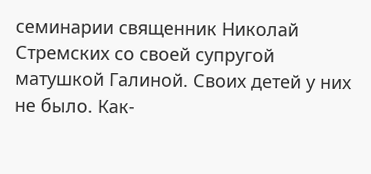семинарии священник Николай Стремских со своей супругой матушкой Галиной. Своих детей у них не было. Как-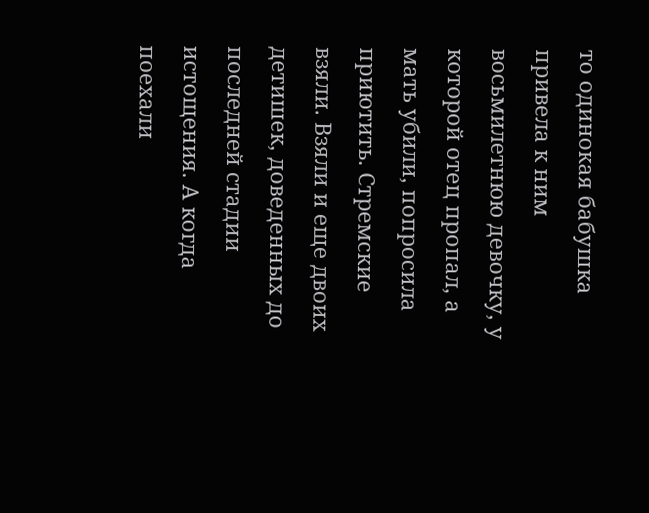то одинокая бабушка привела к ним восьмилетнюю девочку, у которой отец пропал, а мать убили, попросила приютить. Стремские взяли. Взяли и еще двоих детишек, доведенных до последней стадии истощения. А когда поехали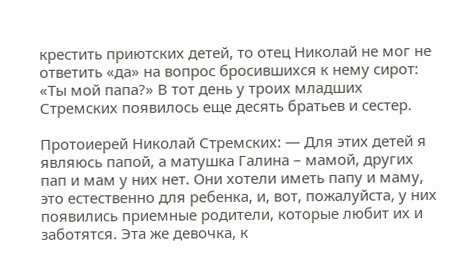крестить приютских детей, то отец Николай не мог не ответить «да» на вопрос бросившихся к нему сирот: «Ты мой папа?» В тот день у троих младших Стремских появилось еще десять братьев и сестер.

Протоиерей Николай Стремских: — Для этих детей я являюсь папой, а матушка Галина – мамой, других пап и мам у них нет. Они хотели иметь папу и маму, это естественно для ребенка, и, вот, пожалуйста, у них появились приемные родители, которые любит их и заботятся. Эта же девочка, к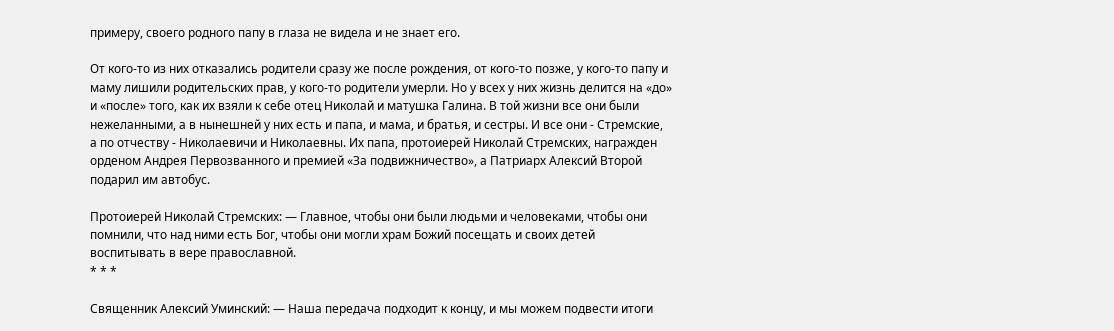примеру, своего родного папу в глаза не видела и не знает его.

От кого-то из них отказались родители сразу же после рождения, от кого-то позже, у кого-то папу и маму лишили родительских прав, у кого-то родители умерли. Но у всех у них жизнь делится на «до» и «после» того, как их взяли к себе отец Николай и матушка Галина. В той жизни все они были нежеланными, а в нынешней у них есть и папа, и мама, и братья, и сестры. И все они - Стремские, а по отчеству - Николаевичи и Николаевны. Их папа, протоиерей Николай Стремских, награжден орденом Андрея Первозванного и премией «За подвижничество», а Патриарх Алексий Второй подарил им автобус.

Протоиерей Николай Стремских: — Главное, чтобы они были людьми и человеками, чтобы они помнили, что над ними есть Бог, чтобы они могли храм Божий посещать и своих детей воспитывать в вере православной.
* * *

Священник Алексий Уминский: — Наша передача подходит к концу, и мы можем подвести итоги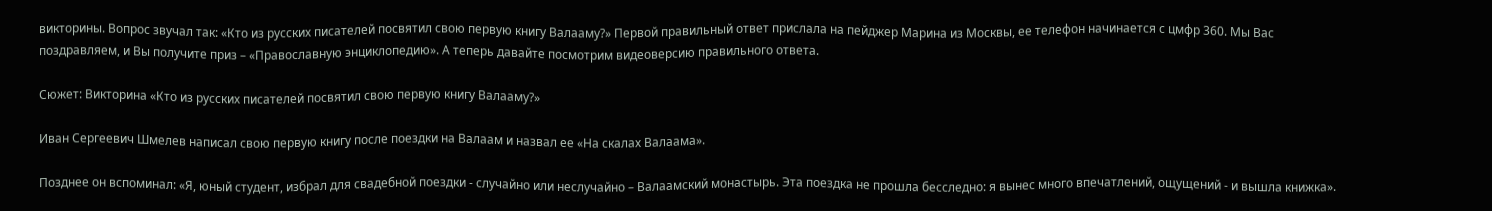викторины. Вопрос звучал так: «Кто из русских писателей посвятил свою первую книгу Валааму?» Первой правильный ответ прислала на пейджер Марина из Москвы, ее телефон начинается с цмфр 360. Мы Вас поздравляем, и Вы получите приз – «Православную энциклопедию». А теперь давайте посмотрим видеоверсию правильного ответа.

Сюжет: Викторина «Кто из русских писателей посвятил свою первую книгу Валааму?»

Иван Сергеевич Шмелев написал свою первую книгу после поездки на Валаам и назвал ее «На скалах Валаама».

Позднее он вспоминал: «Я, юный студент, избрал для свадебной поездки - случайно или неслучайно – Валаамский монастырь. Эта поездка не прошла бесследно: я вынес много впечатлений, ощущений - и вышла книжка».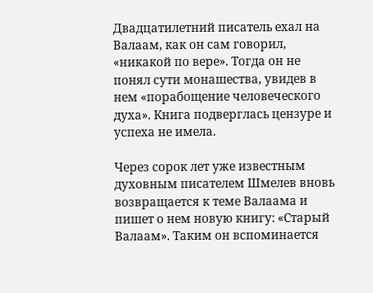Двадцатилетний писатель ехал на Валаам, как он сам говорил, «никакой по вере». Тогда он не понял сути монашества, увидев в нем «порабощение человеческого духа». Книга подверглась цензуре и успеха не имела.

Через сорок лет уже известным духовным писателем Шмелев вновь возвращается к теме Валаама и пишет о нем новую книгу: «Старый Валаам». Таким он вспоминается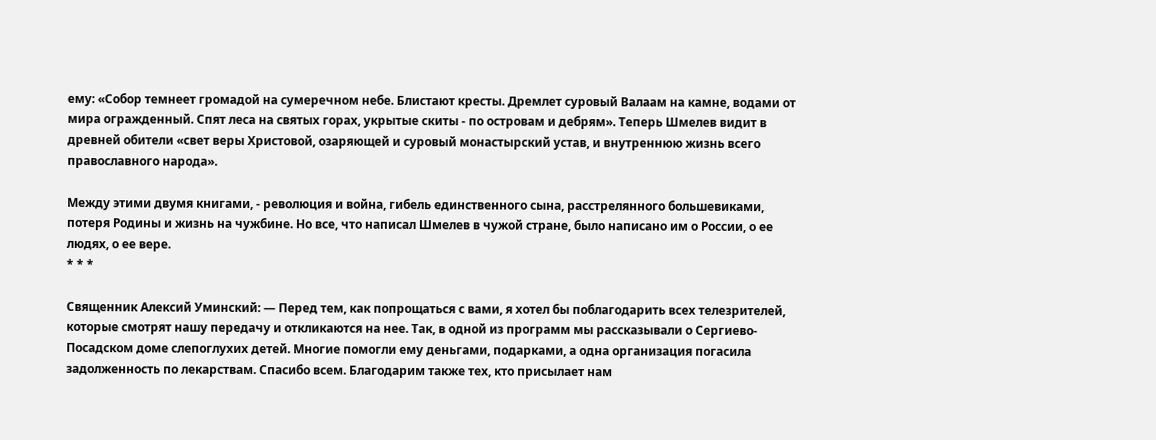ему: «Собор темнеет громадой на сумеречном небе. Блистают кресты. Дремлет суровый Валаам на камне, водами от мира огражденный. Спят леса на святых горах, укрытые скиты - по островам и дебрям». Теперь Шмелев видит в древней обители «свет веры Христовой, озаряющей и суровый монастырский устав, и внутреннюю жизнь всего православного народа».

Между этими двумя книгами, - революция и война, гибель единственного сына, расстрелянного большевиками, потеря Родины и жизнь на чужбине. Но все, что написал Шмелев в чужой стране, было написано им о России, о ее людях, о ее вере.
* * *

Священник Алексий Уминский: — Перед тем, как попрощаться с вами, я хотел бы поблагодарить всех телезрителей, которые смотрят нашу передачу и откликаются на нее. Так, в одной из программ мы рассказывали о Сергиево-Посадском доме слепоглухих детей. Многие помогли ему деньгами, подарками, а одна организация погасила задолженность по лекарствам. Спасибо всем. Благодарим также тех, кто присылает нам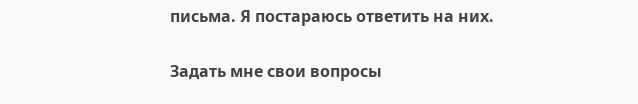письма. Я постараюсь ответить на них.

Задать мне свои вопросы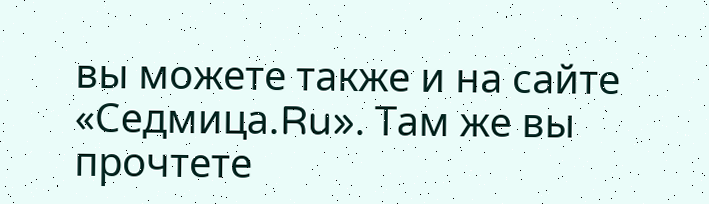вы можете также и на сайте «Седмица.Ru». Там же вы прочтете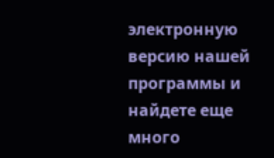электронную версию нашей программы и найдете еще много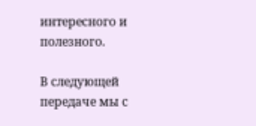интересного и полезного.

В следующей передаче мы с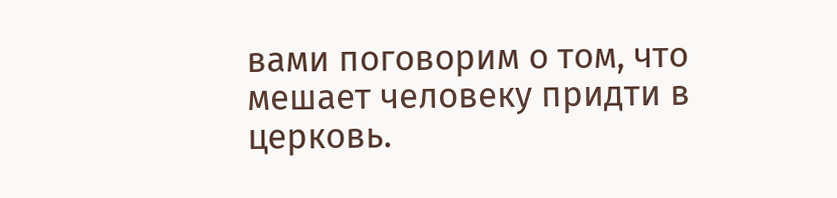вами поговорим о том, что мешает человеку придти в церковь.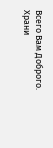Всего Вам Доброго. Храни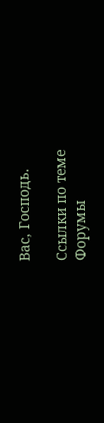Вас, Господь.

Ссылки по теме
Форумы